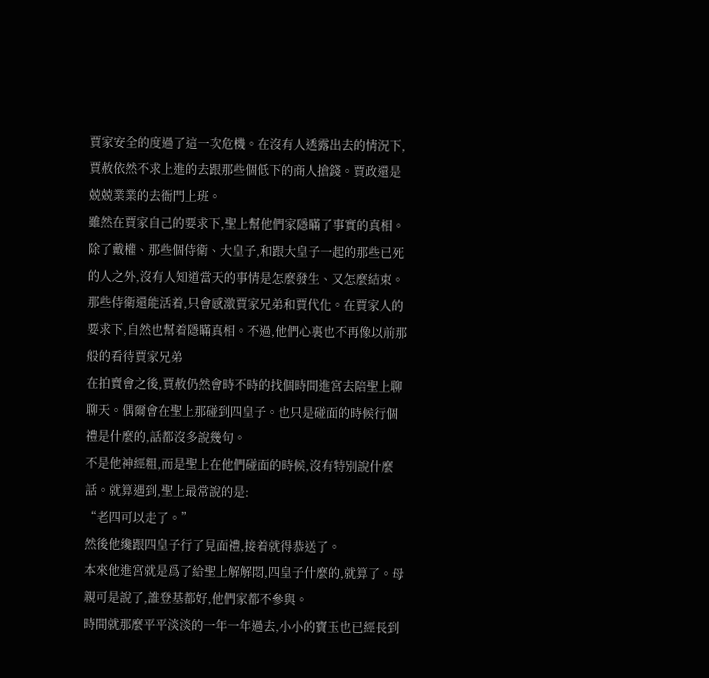賈家安全的度過了這一次危機。在沒有人透露出去的情況下,賈赦依然不求上進的去跟那些個低下的商人搶錢。賈政還是兢兢業業的去衙門上班。
雖然在賈家自己的要求下,聖上幫他們家隱瞞了事實的真相。除了戴權、那些個侍衛、大皇子,和跟大皇子一起的那些已死的人之外,沒有人知道當天的事情是怎麼發生、又怎麼結束。
那些侍衛還能活着,只會感激賈家兄弟和賈代化。在賈家人的要求下,自然也幫着隱瞞真相。不過,他們心裏也不再像以前那般的看待賈家兄弟
在拍賣會之後,賈赦仍然會時不時的找個時間進宮去陪聖上聊聊天。偶爾會在聖上那碰到四皇子。也只是碰面的時候行個禮是什麼的,話都沒多說幾句。
不是他神經粗,而是聖上在他們碰面的時候,沒有特別說什麼話。就算遇到,聖上最常說的是:
“老四可以走了。”
然後他纔跟四皇子行了見面禮,接着就得恭送了。
本來他進宮就是爲了給聖上解解悶,四皇子什麼的,就算了。母親可是說了,誰登基都好,他們家都不參與。
時間就那麼平平淡淡的一年一年過去,小小的寶玉也已經長到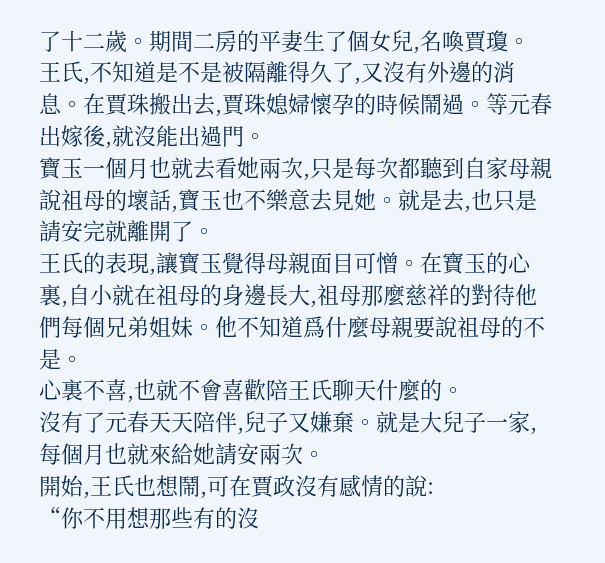了十二歲。期間二房的平妻生了個女兒,名喚賈瓊。
王氏,不知道是不是被隔離得久了,又沒有外邊的消息。在賈珠搬出去,賈珠媳婦懷孕的時候鬧過。等元春出嫁後,就沒能出過門。
寶玉一個月也就去看她兩次,只是每次都聽到自家母親說祖母的壞話,寶玉也不樂意去見她。就是去,也只是請安完就離開了。
王氏的表現,讓寶玉覺得母親面目可憎。在寶玉的心裏,自小就在祖母的身邊長大,祖母那麼慈祥的對待他們每個兄弟姐妹。他不知道爲什麼母親要說祖母的不是。
心裏不喜,也就不會喜歡陪王氏聊天什麼的。
沒有了元春天天陪伴,兒子又嫌棄。就是大兒子一家,每個月也就來給她請安兩次。
開始,王氏也想鬧,可在賈政沒有感情的說:
“你不用想那些有的沒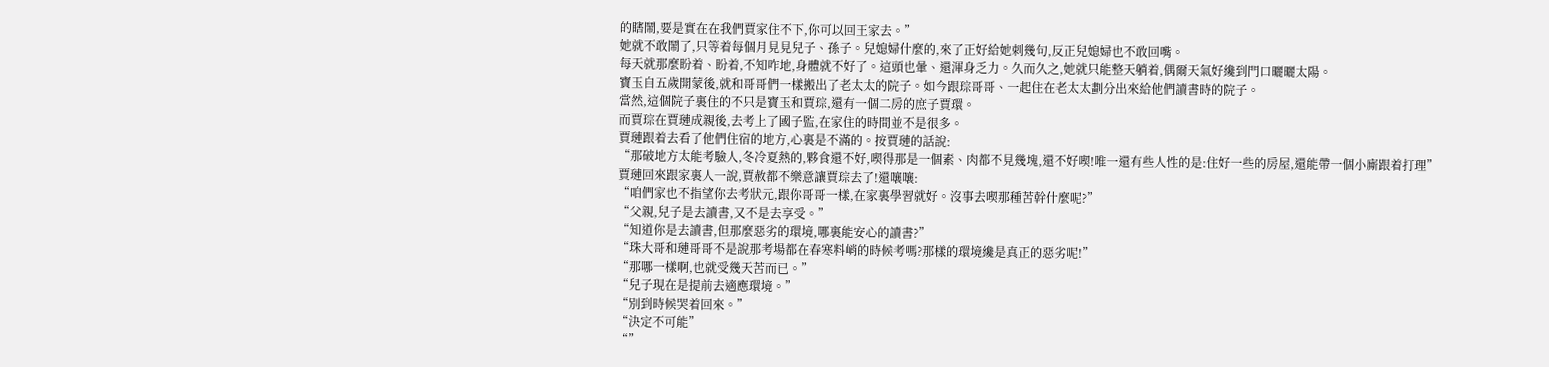的瞎鬧,要是實在在我們賈家住不下,你可以回王家去。”
她就不敢鬧了,只等着每個月見見兒子、孫子。兒媳婦什麼的,來了正好給她刺幾句,反正兒媳婦也不敢回嘴。
每天就那麼盼着、盼着,不知咋地,身體就不好了。這頭也暈、還渾身乏力。久而久之,她就只能整天躺着,偶爾天氣好纔到門口曬曬太陽。
寶玉自五歲開蒙後,就和哥哥們一樣搬出了老太太的院子。如今跟琮哥哥、一起住在老太太劃分出來給他們讀書時的院子。
當然,這個院子裏住的不只是寶玉和賈琮,還有一個二房的庶子賈環。
而賈琮在賈璉成親後,去考上了國子監,在家住的時間並不是很多。
賈璉跟着去看了他們住宿的地方,心裏是不滿的。按賈璉的話說:
“那破地方太能考驗人,冬冷夏熱的,夥食還不好,喫得那是一個素、肉都不見幾塊,還不好喫!唯一還有些人性的是:住好一些的房屋,還能帶一個小廝跟着打理”
賈璉回來跟家裏人一說,賈赦都不樂意讓賈琮去了!還嚷嚷:
“咱們家也不指望你去考狀元,跟你哥哥一樣,在家裏學習就好。沒事去喫那種苦幹什麼呢?”
“父親,兒子是去讀書,又不是去享受。”
“知道你是去讀書,但那麼惡劣的環境,哪裏能安心的讀書?”
“珠大哥和璉哥哥不是說那考場都在春寒料峭的時候考嗎?那樣的環境纔是真正的惡劣呢!”
“那哪一樣啊,也就受幾天苦而已。”
“兒子現在是提前去適應環境。”
“別到時候哭着回來。”
“決定不可能”
“”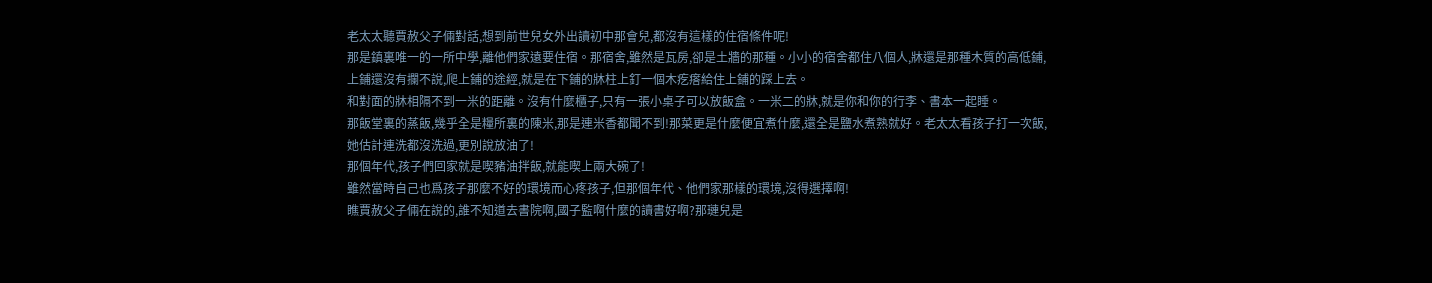老太太聽賈赦父子倆對話,想到前世兒女外出讀初中那會兒,都沒有這樣的住宿條件呢!
那是鎮裏唯一的一所中學,離他們家遠要住宿。那宿舍,雖然是瓦房,卻是土牆的那種。小小的宿舍都住八個人,牀還是那種木質的高低鋪,上鋪還沒有攔不說,爬上鋪的途經,就是在下鋪的牀柱上釘一個木疙瘩給住上鋪的踩上去。
和對面的牀相隔不到一米的距離。沒有什麼櫃子,只有一張小桌子可以放飯盒。一米二的牀,就是你和你的行李、書本一起睡。
那飯堂裏的蒸飯,幾乎全是糧所裏的陳米,那是連米香都聞不到!那菜更是什麼便宜煮什麼,還全是鹽水煮熟就好。老太太看孩子打一次飯,她估計連洗都沒洗過,更別說放油了!
那個年代,孩子們回家就是喫豬油拌飯,就能喫上兩大碗了!
雖然當時自己也爲孩子那麼不好的環境而心疼孩子,但那個年代、他們家那樣的環境,沒得選擇啊!
瞧賈赦父子倆在說的,誰不知道去書院啊,國子監啊什麼的讀書好啊?那璉兒是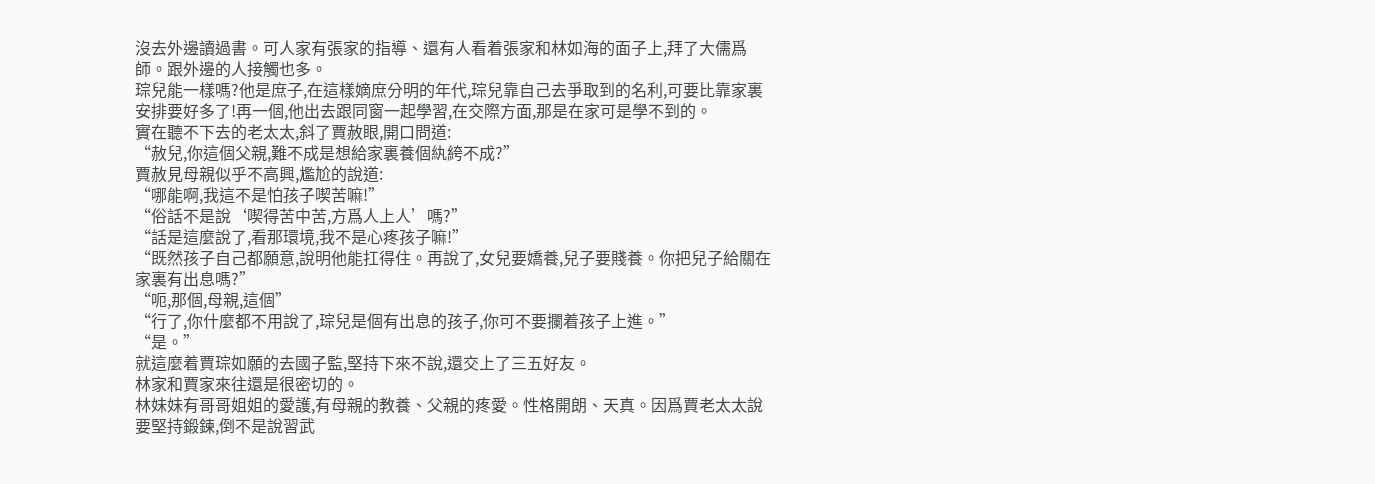沒去外邊讀過書。可人家有張家的指導、還有人看着張家和林如海的面子上,拜了大儒爲師。跟外邊的人接觸也多。
琮兒能一樣嗎?他是庶子,在這樣嫡庶分明的年代,琮兒靠自己去爭取到的名利,可要比靠家裏安排要好多了!再一個,他出去跟同窗一起學習,在交際方面,那是在家可是學不到的。
實在聽不下去的老太太,斜了賈赦眼,開口問道:
“赦兒,你這個父親,難不成是想給家裏養個紈絝不成?”
賈赦見母親似乎不高興,尷尬的說道:
“哪能啊,我這不是怕孩子喫苦嘛!”
“俗話不是說‘喫得苦中苦,方爲人上人’嗎?”
“話是這麼說了,看那環境,我不是心疼孩子嘛!”
“既然孩子自己都願意,說明他能扛得住。再說了,女兒要嬌養,兒子要賤養。你把兒子給關在家裏有出息嗎?”
“呃,那個,母親,這個”
“行了,你什麼都不用說了,琮兒是個有出息的孩子,你可不要攔着孩子上進。”
“是。”
就這麼着賈琮如願的去國子監,堅持下來不說,還交上了三五好友。
林家和賈家來往還是很密切的。
林妹妹有哥哥姐姐的愛護,有母親的教養、父親的疼愛。性格開朗、天真。因爲賈老太太說要堅持鍛鍊,倒不是說習武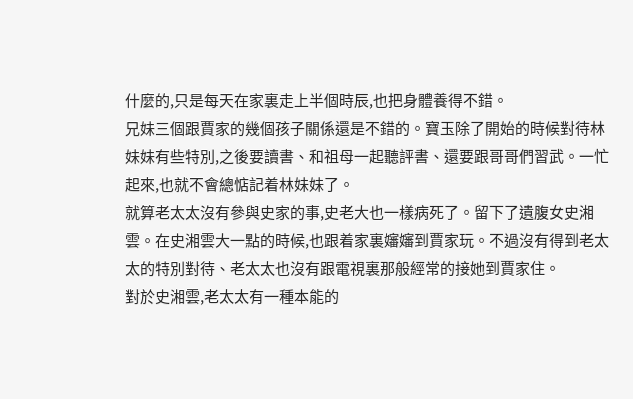什麼的,只是每天在家裏走上半個時辰,也把身體養得不錯。
兄妹三個跟賈家的幾個孩子關係還是不錯的。寶玉除了開始的時候對待林妹妹有些特別,之後要讀書、和祖母一起聽評書、還要跟哥哥們習武。一忙起來,也就不會總惦記着林妹妹了。
就算老太太沒有參與史家的事,史老大也一樣病死了。留下了遺腹女史湘雲。在史湘雲大一點的時候,也跟着家裏嬸嬸到賈家玩。不過沒有得到老太太的特別對待、老太太也沒有跟電視裏那般經常的接她到賈家住。
對於史湘雲,老太太有一種本能的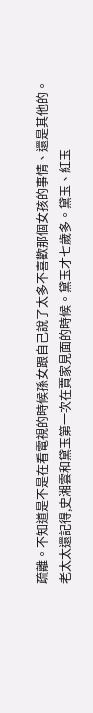疏離。不知道是不是在看電視的時候孫女跟自己說了太多不喜歡那個女孩的事情、還是其他的。
老太太還記得,史湘雲和黛玉第一次在賈家見面的時候。黛玉才七歲多。黛玉、紅玉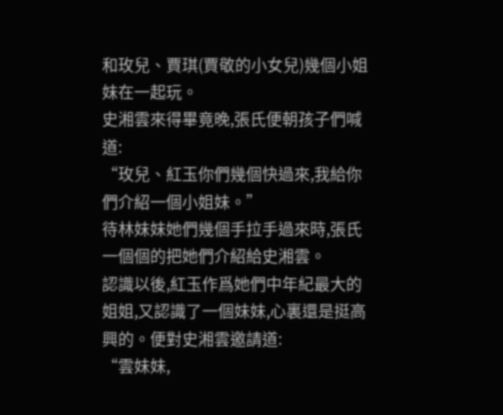和玫兒、賈琪(賈敬的小女兒)幾個小姐妹在一起玩。
史湘雲來得畢竟晚,張氏便朝孩子們喊道:
“玫兒、紅玉你們幾個快過來,我給你們介紹一個小姐妹。”
待林妹妹她們幾個手拉手過來時,張氏一個個的把她們介紹給史湘雲。
認識以後,紅玉作爲她們中年紀最大的姐姐,又認識了一個妹妹,心裏還是挺高興的。便對史湘雲邀請道:
“雲妹妹,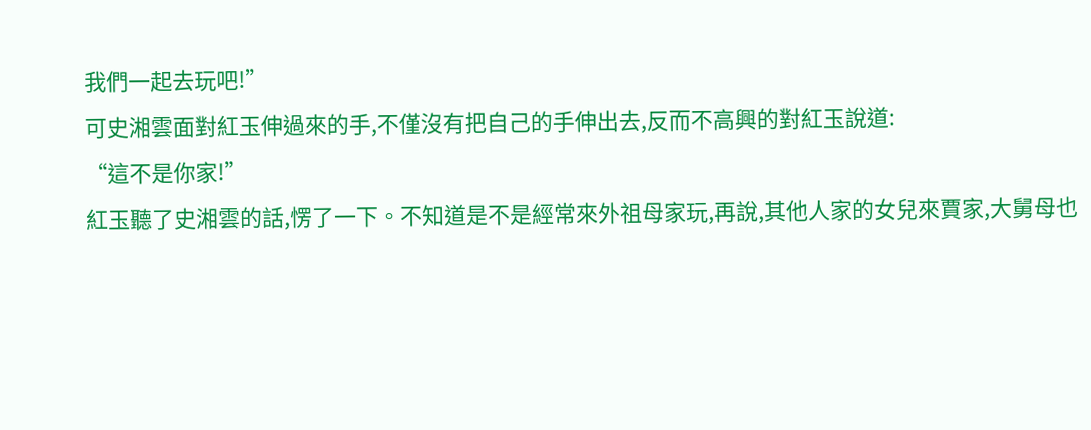我們一起去玩吧!”
可史湘雲面對紅玉伸過來的手,不僅沒有把自己的手伸出去,反而不高興的對紅玉說道:
“這不是你家!”
紅玉聽了史湘雲的話,愣了一下。不知道是不是經常來外祖母家玩,再說,其他人家的女兒來賈家,大舅母也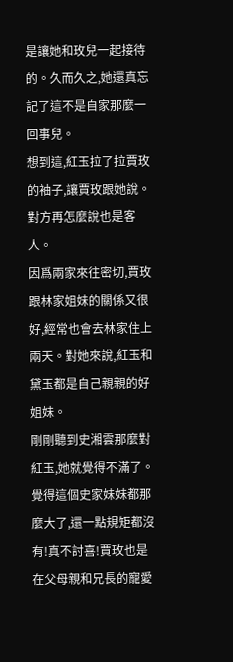是讓她和玫兒一起接待的。久而久之,她還真忘記了這不是自家那麼一回事兒。
想到這,紅玉拉了拉賈玫的袖子,讓賈玫跟她說。對方再怎麼說也是客人。
因爲兩家來往密切,賈玫跟林家姐妹的關係又很好,經常也會去林家住上兩天。對她來說,紅玉和黛玉都是自己親親的好姐妹。
剛剛聽到史湘雲那麼對紅玉,她就覺得不滿了。覺得這個史家妹妹都那麼大了,還一點規矩都沒有!真不討喜!賈玫也是在父母親和兄長的寵愛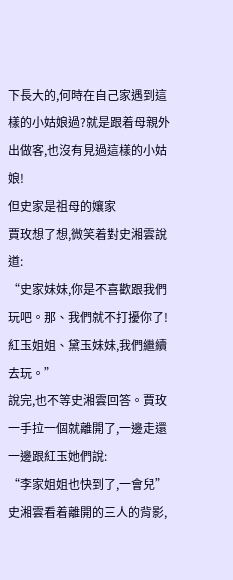下長大的,何時在自己家遇到這樣的小姑娘過?就是跟着母親外出做客,也沒有見過這樣的小姑娘!
但史家是祖母的孃家
賈玫想了想,微笑着對史湘雲說道:
“史家妹妹,你是不喜歡跟我們玩吧。那、我們就不打擾你了!紅玉姐姐、黛玉妹妹,我們繼續去玩。”
說完,也不等史湘雲回答。賈玫一手拉一個就離開了,一邊走還一邊跟紅玉她們說:
“李家姐姐也快到了,一會兒”
史湘雲看着離開的三人的背影,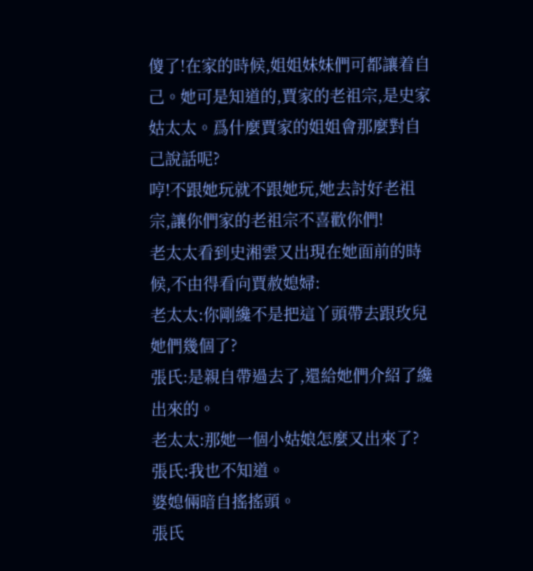傻了!在家的時候,姐姐妹妹們可都讓着自己。她可是知道的,賈家的老祖宗,是史家姑太太。爲什麼賈家的姐姐會那麼對自己說話呢?
哼!不跟她玩就不跟她玩,她去討好老祖宗,讓你們家的老祖宗不喜歡你們!
老太太看到史湘雲又出現在她面前的時候,不由得看向賈赦媳婦:
老太太:你剛纔不是把這丫頭帶去跟玫兒她們幾個了?
張氏:是親自帶過去了,還給她們介紹了纔出來的。
老太太:那她一個小姑娘怎麼又出來了?
張氏:我也不知道。
婆媳倆暗自搖搖頭。
張氏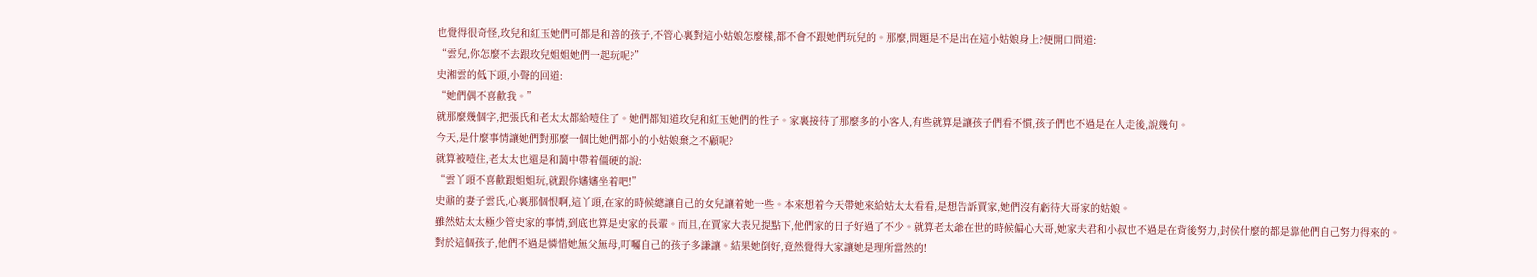也覺得很奇怪,玫兒和紅玉她們可都是和善的孩子,不管心裏對這小姑娘怎麼樣,都不會不跟她們玩兒的。那麼,問題是不是出在這小姑娘身上?便開口問道:
“雲兒,你怎麼不去跟玫兒姐姐她們一起玩呢?”
史湘雲的低下頭,小聲的回道:
“她們偶不喜歡我。”
就那麼幾個字,把張氏和老太太都給噎住了。她們都知道玫兒和紅玉她們的性子。家裏接待了那麼多的小客人,有些就算是讓孩子們看不慣,孩子們也不過是在人走後,說幾句。
今天,是什麼事情讓她們對那麼一個比她們都小的小姑娘棄之不顧呢?
就算被噎住,老太太也還是和藹中帶着僵硬的說:
“雲丫頭不喜歡跟姐姐玩,就跟你嬸嬸坐着吧!”
史鼐的妻子雲氏,心裏那個恨啊,這丫頭,在家的時候總讓自己的女兒讓着她一些。本來想着今天帶她來給姑太太看看,是想告訴賈家,她們沒有虧待大哥家的姑娘。
雖然姑太太極少管史家的事情,到底也算是史家的長輩。而且,在賈家大表兄提點下,他們家的日子好過了不少。就算老太爺在世的時候偏心大哥,她家夫君和小叔也不過是在背後努力,封侯什麼的都是靠他們自己努力得來的。
對於這個孩子,他們不過是憐惜她無父無母,叮囑自己的孩子多謙讓。結果她倒好,竟然覺得大家讓她是理所當然的!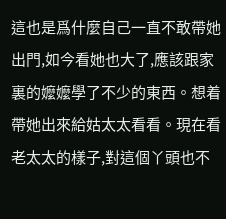這也是爲什麼自己一直不敢帶她出門,如今看她也大了,應該跟家裏的嬤嬤學了不少的東西。想着帶她出來給姑太太看看。現在看老太太的樣子,對這個丫頭也不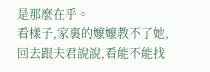是那麼在乎。
看樣子,家裏的嬤嬤教不了她,回去跟夫君說說,看能不能找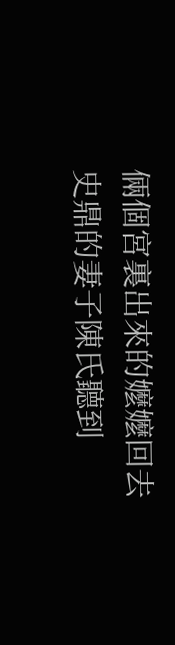倆個宮裏出來的嬤嬤回去
史鼎的妻子陳氏聽到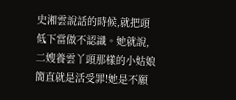史湘雲說話的時候,就把頭低下當做不認識。她就說,二嫂養雲丫頭那樣的小姑娘簡直就是活受罪!她是不願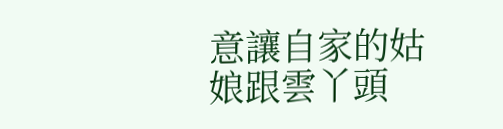意讓自家的姑娘跟雲丫頭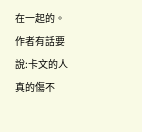在一起的。
作者有話要說:卡文的人真的傷不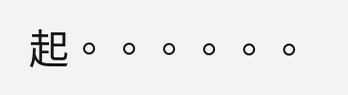起。。。。。。